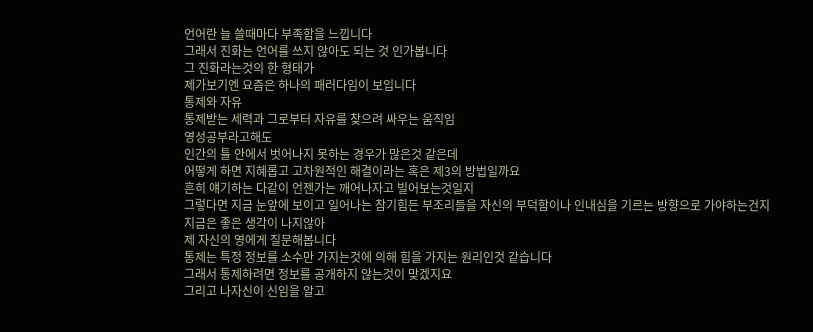언어란 늘 쓸때마다 부족함을 느낍니다
그래서 진화는 언어를 쓰지 않아도 되는 것 인가봅니다
그 진화라는것의 한 형태가
제가보기엔 요즘은 하나의 패러다임이 보입니다
통제와 자유
통제받는 세력과 그로부터 자유를 찾으려 싸우는 움직임
영성공부라고해도
인간의 틀 안에서 벗어나지 못하는 경우가 많은것 같은데
어떻게 하면 지혜롭고 고차원적인 해결이라는 혹은 제3의 방법일까요
흔히 얘기하는 다같이 언젠가는 깨어나자고 빌어보는것일지
그렇다면 지금 눈앞에 보이고 일어나는 참기힘든 부조리들을 자신의 부덕함이나 인내심을 기르는 방향으로 가야하는건지
지금은 좋은 생각이 나지않아
제 자신의 영에게 질문해봅니다
통제는 특정 정보를 소수만 가지는것에 의해 힘을 가지는 원리인것 같습니다
그래서 통제하려면 정보를 공개하지 않는것이 맞겠지요
그리고 나자신이 신임을 알고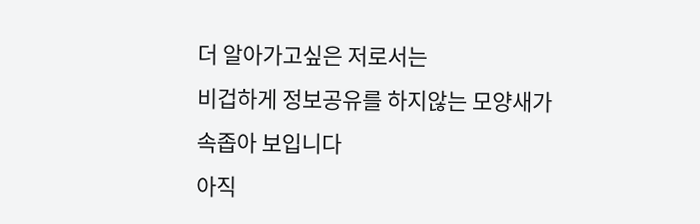더 알아가고싶은 저로서는
비겁하게 정보공유를 하지않는 모양새가
속좁아 보입니다
아직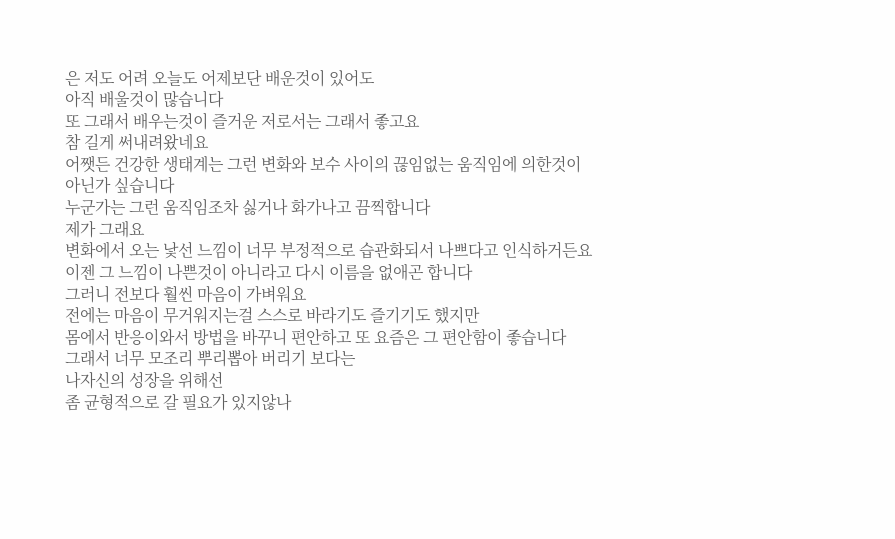은 저도 어려 오늘도 어제보단 배운것이 있어도
아직 배울것이 많습니다
또 그래서 배우는것이 즐거운 저로서는 그래서 좋고요
참 길게 써내려왔네요
어쨋든 건강한 생태계는 그런 변화와 보수 사이의 끊임없는 움직임에 의한것이 아닌가 싶습니다
누군가는 그런 움직임조차 싫거나 화가나고 끔찍합니다
제가 그래요
변화에서 오는 낯선 느낌이 너무 부정적으로 습관화되서 나쁘다고 인식하거든요
이젠 그 느낌이 나쁜것이 아니라고 다시 이름을 없애곤 합니다
그러니 전보다 훨씬 마음이 가벼워요
전에는 마음이 무거워지는걸 스스로 바라기도 즐기기도 했지만
몸에서 반응이와서 방법을 바꾸니 편안하고 또 요즘은 그 편안함이 좋습니다
그래서 너무 모조리 뿌리뽑아 버리기 보다는
나자신의 성장을 위해선
좀 균형적으로 갈 필요가 있지않나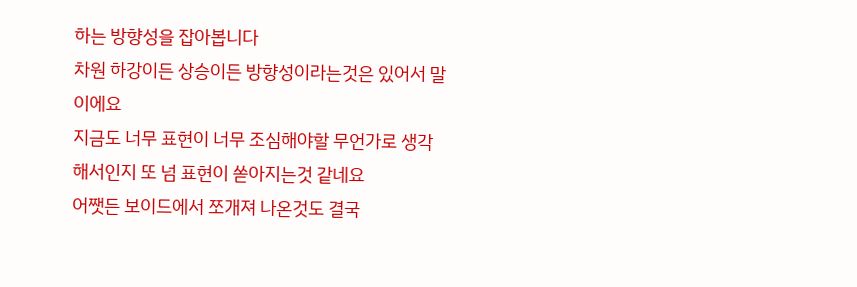하는 방향성을 잡아봅니다
차원 하강이든 상승이든 방향성이라는것은 있어서 말이에요
지금도 너무 표현이 너무 조심해야할 무언가로 생각해서인지 또 넘 표현이 쏟아지는것 같네요
어쨋든 보이드에서 쪼개져 나온것도 결국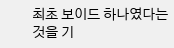최초 보이드 하나였다는것을 기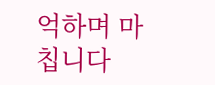억하며 마칩니다